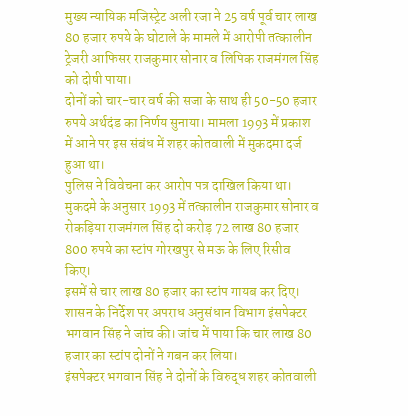मुख्य न्यायिक मजिस्ट्रेट अली रजा ने 25 वर्ष पूर्व चार लाख 80 हजार रुपये के घोटाले के मामले में आरोपी तत्कालीन ट्रेजरी आफिसर राजकुमार सोनार व लिपिक राजमंगल सिंह को दोषी पाया।
दोनों को चार-चार वर्ष की सजा के साथ ही 50-50 हजार रुपये अर्थदंड का निर्णय सुनाया। मामला 1993 में प्रकाश में आने पर इस संबंध में शहर कोतवाली में मुकदमा दर्ज हुआ था।
पुलिस ने विवेचना कर आरोप पत्र दाखिल किया था। मुकदमे के अनुसार 1993 में तत्कालीन राजकुमार सोनार व रोकड़िया राजमंगल सिंह दो करोड़ 72 लाख 80 हजार 800 रुपये का स्टांप गोरखपुर से मऊ के लिए रिसीव किए।
इसमें से चार लाख 80 हजार का स्टांप गायब कर दिए। शासन के निर्देश पर अपराध अनुसंधान विभाग इंसपेक्टर भगवान सिंह ने जांच की। जांच में पाया कि चार लाख 80 हजार का स्टांप दोनों ने गबन कर लिया।
इंसपेक्टर भगवान सिंह ने दोनों के विरुद्ध शहर कोतवाली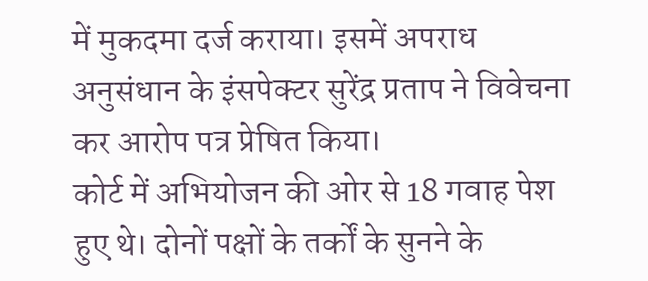में मुकदमा दर्ज कराया। इसमें अपराध अनुसंधान के इंसपेक्टर सुरेंद्र प्रताप ने विवेचना कर आरोप पत्र प्रेषित किया।
कोर्ट में अभियोजन की ओर से 18 गवाह पेश हुए थे। दोनों पक्षों के तर्कों के सुनने के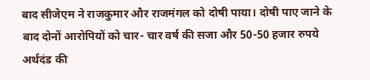बाद सीजेएम ने राजकुमार और राजमंगल को दोषी पाया। दोषी पाए जाने के बाद दोनों आरोपियों को चार- चार वर्ष की सजा और 50-50 हजार रुपये अर्थदंड की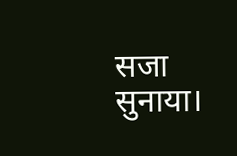सजा सुनाया।